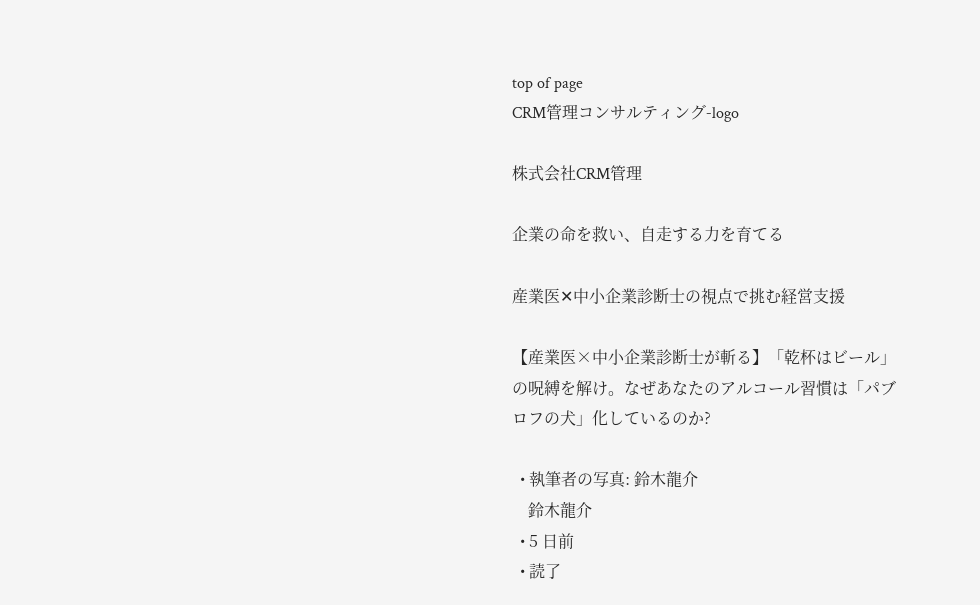top of page
CRM管理コンサルティング-logo

株式会社CRM管理

企業の命を救い、自走する力を育てる

産業医✕中小企業診断士の視点で挑む経営支援

【産業医×中小企業診断士が斬る】「乾杯はビール」の呪縛を解け。なぜあなたのアルコール習慣は「パブロフの犬」化しているのか?

  • 執筆者の写真: 鈴木龍介
    鈴木龍介
  • 5 日前
  • 読了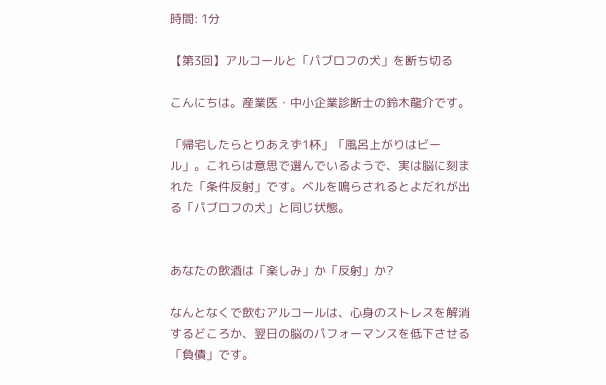時間: 1分

【第3回】アルコールと「パブロフの犬」を断ち切る

こんにちは。産業医・中小企業診断士の鈴木龍介です。

「帰宅したらとりあえず1杯」「風呂上がりはビール」。これらは意思で選んでいるようで、実は脳に刻まれた「条件反射」です。ベルを鳴らされるとよだれが出る「パブロフの犬」と同じ状態。


あなたの飲酒は「楽しみ」か「反射」か?

なんとなくで飲むアルコールは、心身のストレスを解消するどころか、翌日の脳のパフォーマンスを低下させる「負債」です。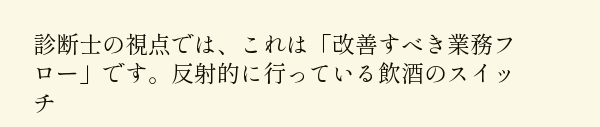診断士の視点では、これは「改善すべき業務フロー」です。反射的に行っている飲酒のスイッチ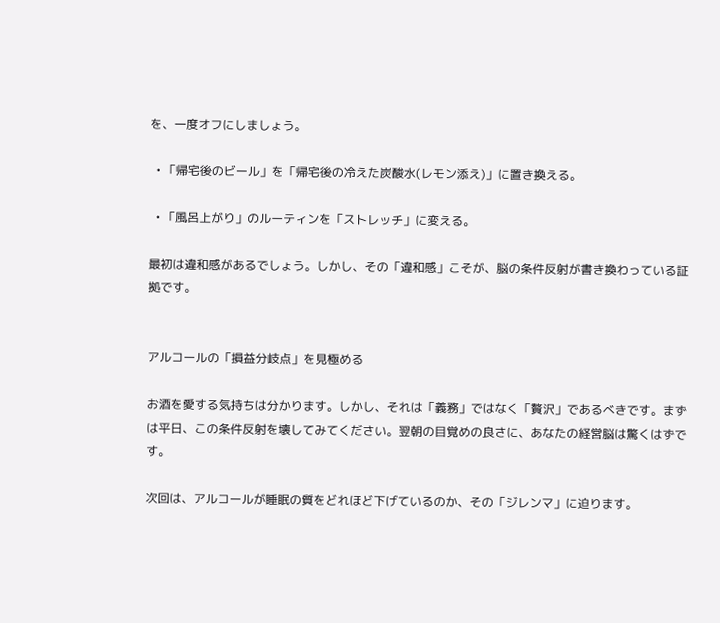を、一度オフにしましょう。

  • 「帰宅後のビール」を「帰宅後の冷えた炭酸水(レモン添え)」に置き換える。

  • 「風呂上がり」のルーティンを「ストレッチ」に変える。

最初は違和感があるでしょう。しかし、その「違和感」こそが、脳の条件反射が書き換わっている証拠です。


アルコールの「損益分岐点」を見極める

お酒を愛する気持ちは分かります。しかし、それは「義務」ではなく「贅沢」であるべきです。まずは平日、この条件反射を壊してみてください。翌朝の目覚めの良さに、あなたの経営脳は驚くはずです。

次回は、アルコールが睡眠の質をどれほど下げているのか、その「ジレンマ」に迫ります。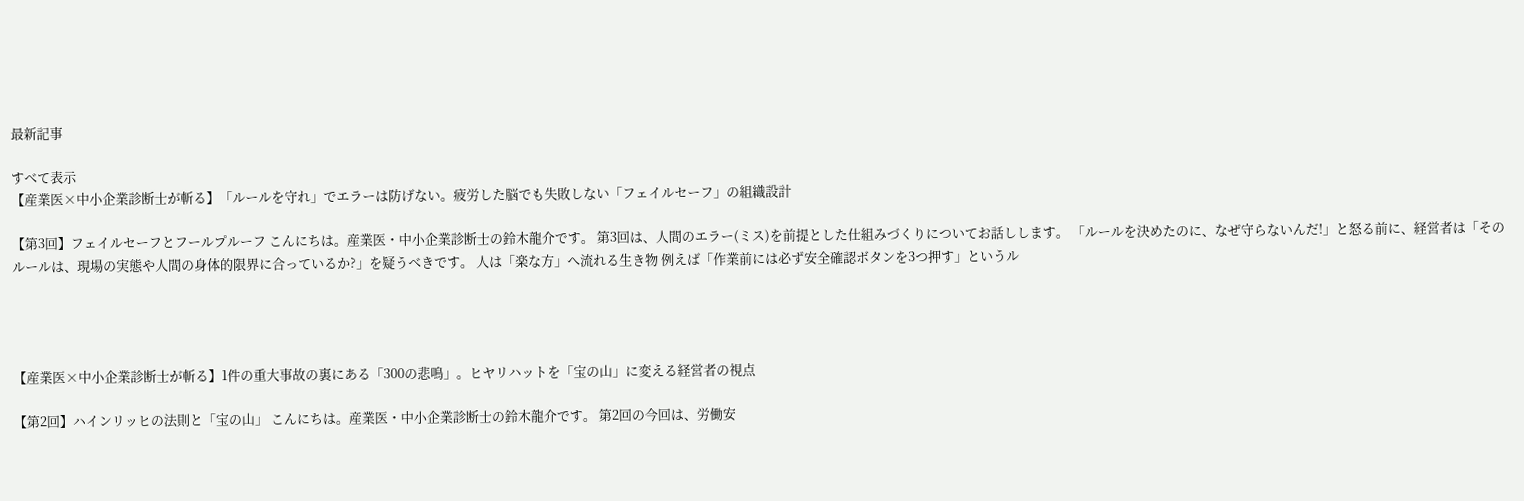最新記事

すべて表示
【産業医×中小企業診断士が斬る】「ルールを守れ」でエラーは防げない。疲労した脳でも失敗しない「フェイルセーフ」の組織設計

【第3回】フェイルセーフとフールプルーフ こんにちは。産業医・中小企業診断士の鈴木龍介です。 第3回は、人間のエラー(ミス)を前提とした仕組みづくりについてお話しします。 「ルールを決めたのに、なぜ守らないんだ!」と怒る前に、経営者は「そのルールは、現場の実態や人間の身体的限界に合っているか?」を疑うべきです。 人は「楽な方」へ流れる生き物 例えば「作業前には必ず安全確認ボタンを3つ押す」というル




【産業医×中小企業診断士が斬る】1件の重大事故の裏にある「300の悲鳴」。ヒヤリハットを「宝の山」に変える経営者の視点

【第2回】ハインリッヒの法則と「宝の山」 こんにちは。産業医・中小企業診断士の鈴木龍介です。 第2回の今回は、労働安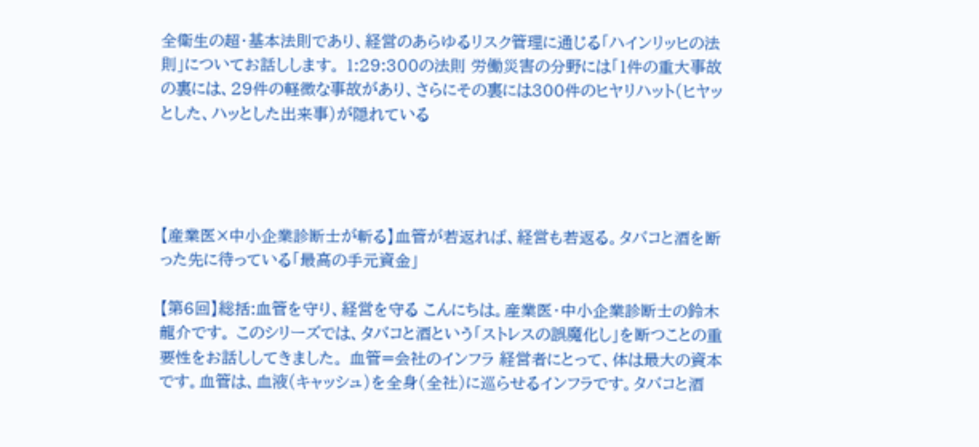全衛生の超・基本法則であり、経営のあらゆるリスク管理に通じる「ハインリッヒの法則」についてお話しします。 1:29:300の法則 労働災害の分野には「1件の重大事故の裏には、29件の軽微な事故があり、さらにその裏には300件のヒヤリハット(ヒヤッとした、ハッとした出来事)が隠れている




【産業医×中小企業診断士が斬る】血管が若返れば、経営も若返る。タバコと酒を断った先に待っている「最高の手元資金」

【第6回】総括:血管を守り、経営を守る こんにちは。産業医・中小企業診断士の鈴木龍介です。 このシリーズでは、タバコと酒という「ストレスの誤魔化し」を断つことの重要性をお話ししてきました。 血管=会社のインフラ 経営者にとって、体は最大の資本です。血管は、血液(キャッシュ)を全身(全社)に巡らせるインフラです。タバコと酒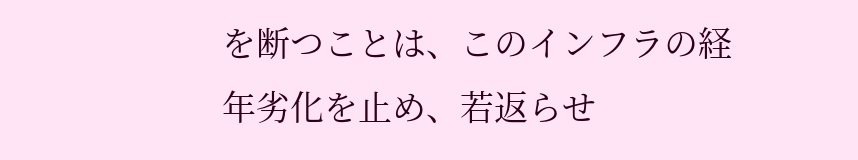を断つことは、このインフラの経年劣化を止め、若返らせ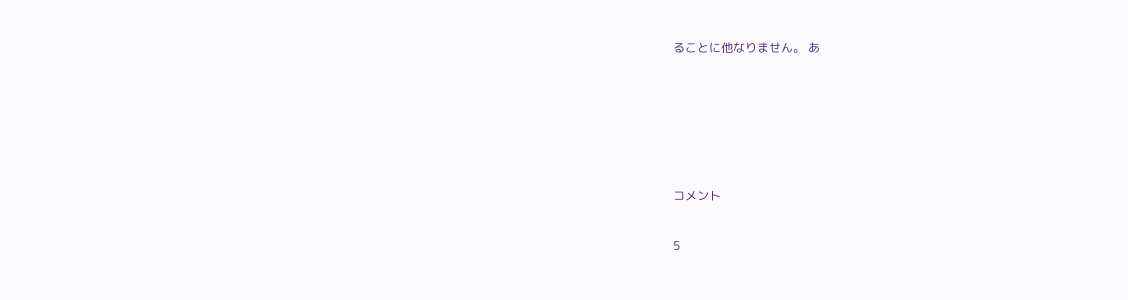ることに他なりません。 あ





コメント

5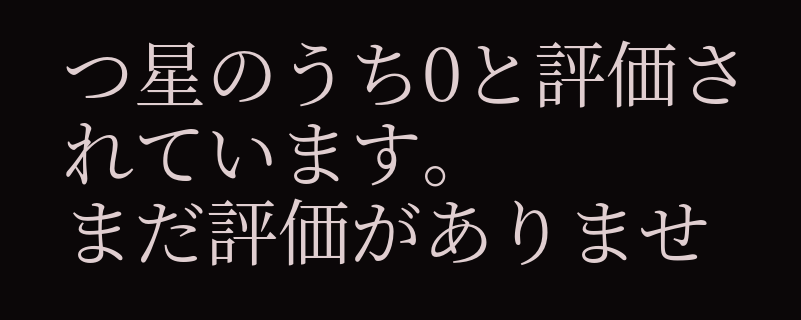つ星のうち0と評価されています。
まだ評価がありませ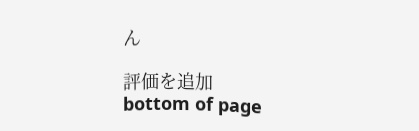ん

評価を追加
bottom of page